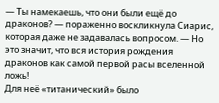— Ты намекаешь, что они были ещё до драконов? — пораженно воскликнула Сиарис, которая даже не задавалась вопросом. — Но это значит, что вся история рождения драконов как самой первой расы вселенной ложь!
Для неё «титанический» было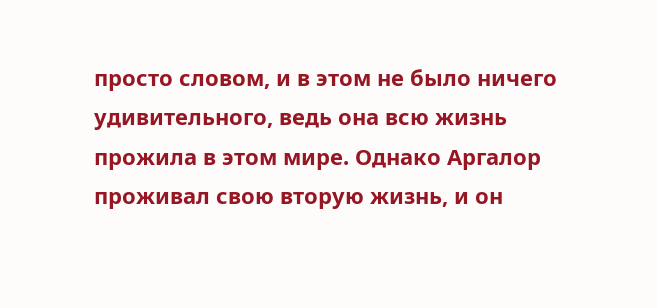просто словом, и в этом не было ничего удивительного, ведь она всю жизнь прожила в этом мире. Однако Аргалор проживал свою вторую жизнь, и он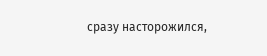сразу насторожился,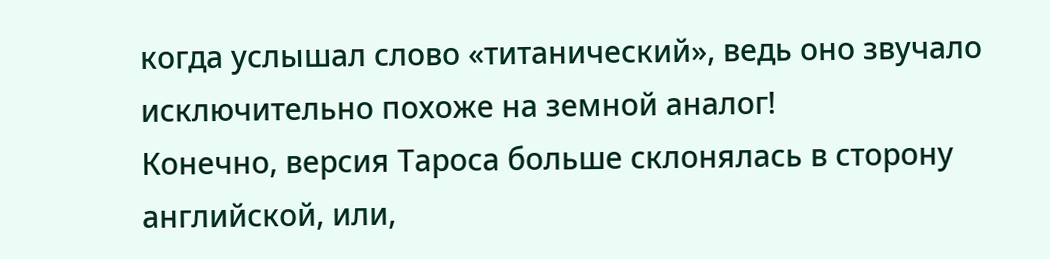когда услышал слово «титанический», ведь оно звучало исключительно похоже на земной аналог!
Конечно, версия Тароса больше склонялась в сторону английской, или,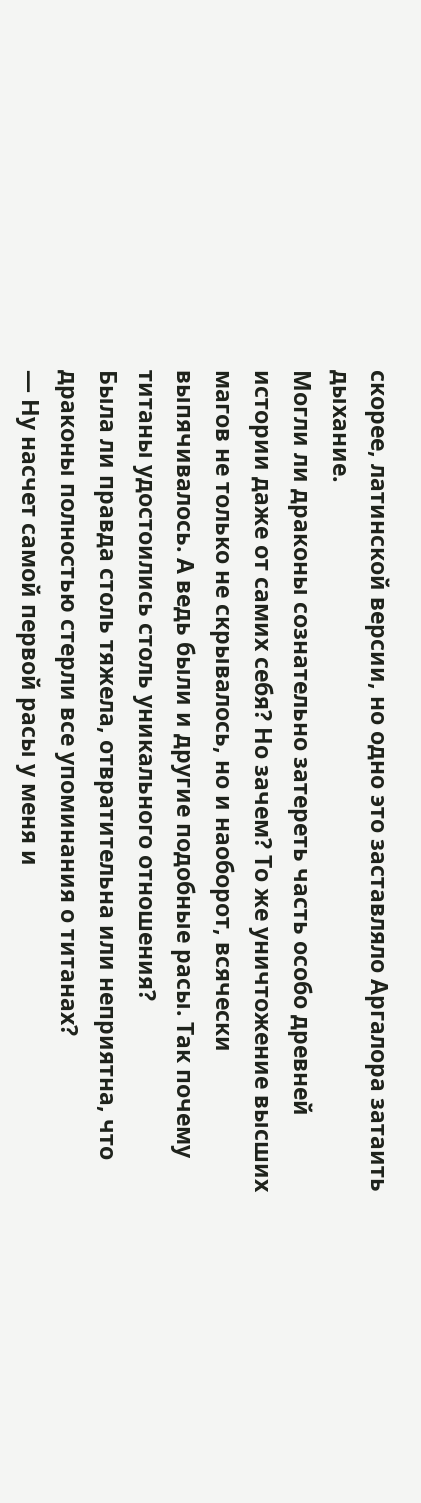скорее, латинской версии, но одно это заставляло Аргалора затаить дыхание.
Могли ли драконы сознательно затереть часть особо древней истории даже от самих себя? Но зачем? То же уничтожение высших магов не только не скрывалось, но и наоборот, всячески выпячивалось. А ведь были и другие подобные расы. Так почему титаны удостоились столь уникального отношения?
Была ли правда столь тяжела, отвратительна или неприятна, что драконы полностью стерли все упоминания о титанах?
— Ну насчет самой первой расы у меня и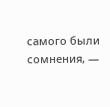самого были сомнения, —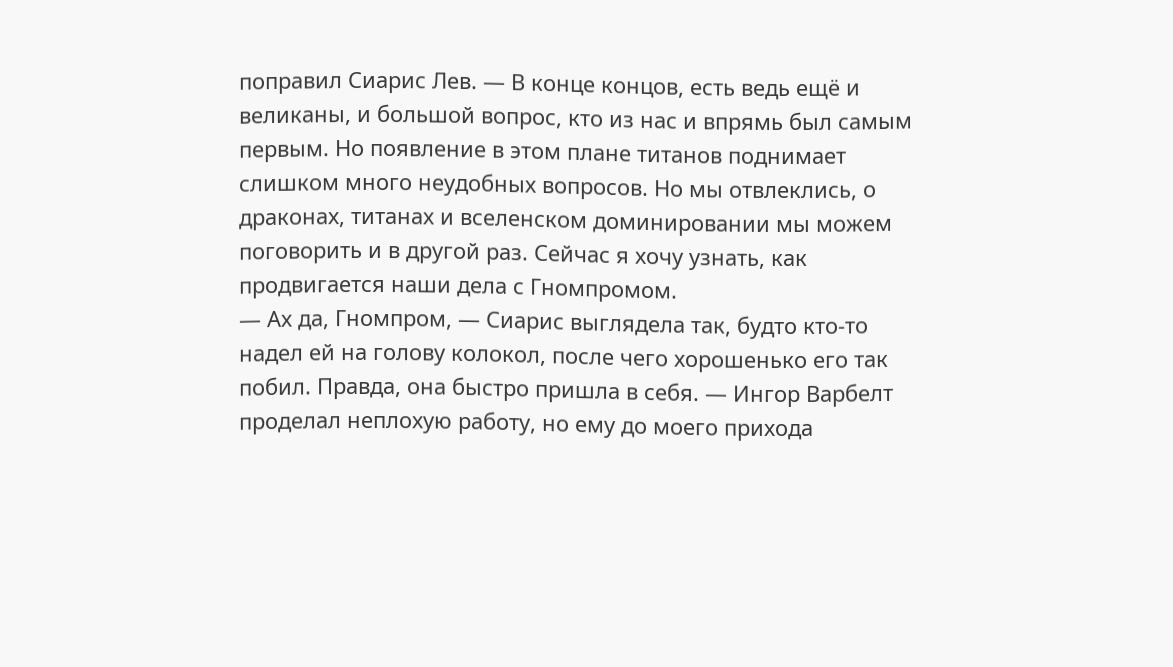поправил Сиарис Лев. — В конце концов, есть ведь ещё и великаны, и большой вопрос, кто из нас и впрямь был самым первым. Но появление в этом плане титанов поднимает слишком много неудобных вопросов. Но мы отвлеклись, о драконах, титанах и вселенском доминировании мы можем поговорить и в другой раз. Сейчас я хочу узнать, как продвигается наши дела с Гномпромом.
— Ах да, Гномпром, — Сиарис выглядела так, будто кто-то надел ей на голову колокол, после чего хорошенько его так побил. Правда, она быстро пришла в себя. — Ингор Варбелт проделал неплохую работу, но ему до моего прихода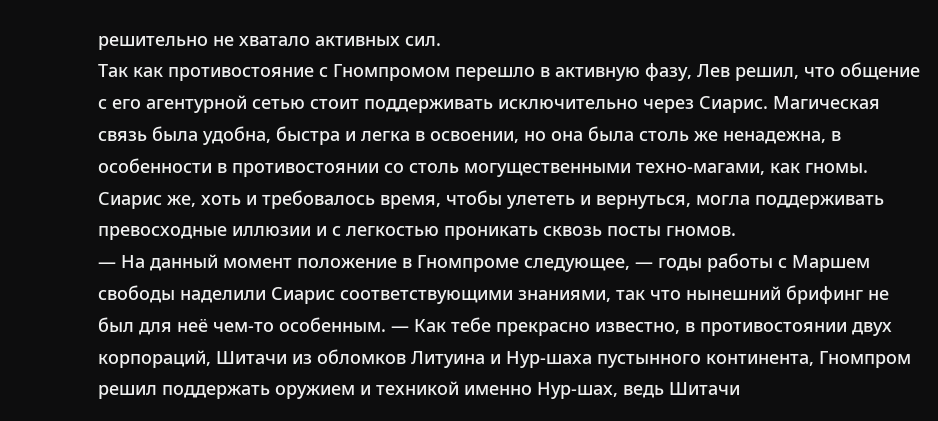решительно не хватало активных сил.
Так как противостояние с Гномпромом перешло в активную фазу, Лев решил, что общение с его агентурной сетью стоит поддерживать исключительно через Сиарис. Магическая связь была удобна, быстра и легка в освоении, но она была столь же ненадежна, в особенности в противостоянии со столь могущественными техно-магами, как гномы.
Сиарис же, хоть и требовалось время, чтобы улететь и вернуться, могла поддерживать превосходные иллюзии и с легкостью проникать сквозь посты гномов.
— На данный момент положение в Гномпроме следующее, — годы работы с Маршем свободы наделили Сиарис соответствующими знаниями, так что нынешний брифинг не был для неё чем-то особенным. — Как тебе прекрасно известно, в противостоянии двух корпораций, Шитачи из обломков Литуина и Нур-шаха пустынного континента, Гномпром решил поддержать оружием и техникой именно Нур-шах, ведь Шитачи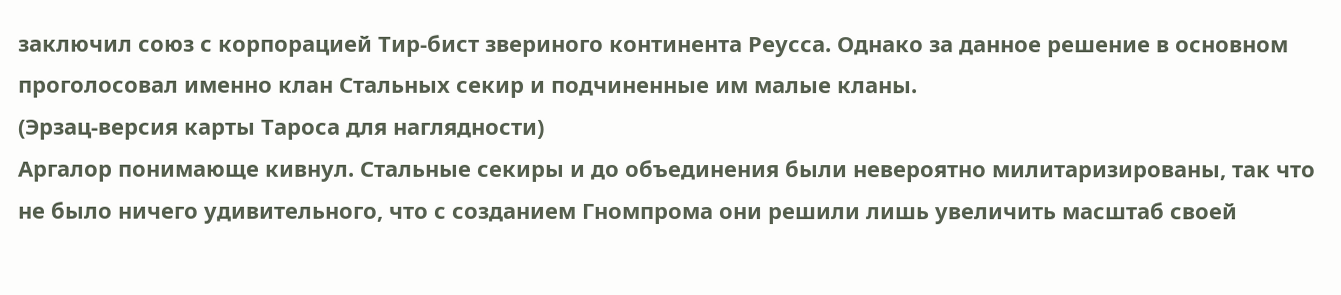заключил союз с корпорацией Тир-бист звериного континента Реусса. Однако за данное решение в основном проголосовал именно клан Стальных секир и подчиненные им малые кланы.
(Эрзац-версия карты Тароса для наглядности)
Аргалор понимающе кивнул. Стальные секиры и до объединения были невероятно милитаризированы, так что не было ничего удивительного, что с созданием Гномпрома они решили лишь увеличить масштаб своей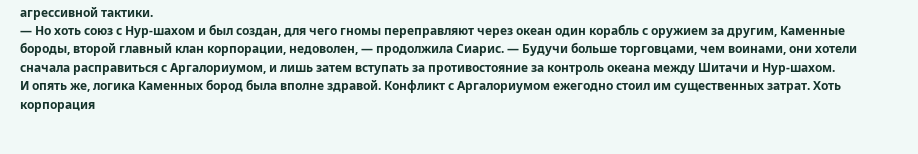агрессивной тактики.
— Но хоть союз с Нур-шахом и был создан, для чего гномы переправляют через океан один корабль с оружием за другим, Каменные бороды, второй главный клан корпорации, недоволен, — продолжила Сиарис. — Будучи больше торговцами, чем воинами, они хотели сначала расправиться с Аргалориумом, и лишь затем вступать за противостояние за контроль океана между Шитачи и Нур-шахом.
И опять же, логика Каменных бород была вполне здравой. Конфликт с Аргалориумом ежегодно стоил им существенных затрат. Хоть корпорация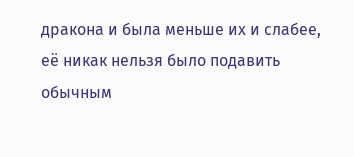дракона и была меньше их и слабее, её никак нельзя было подавить обычным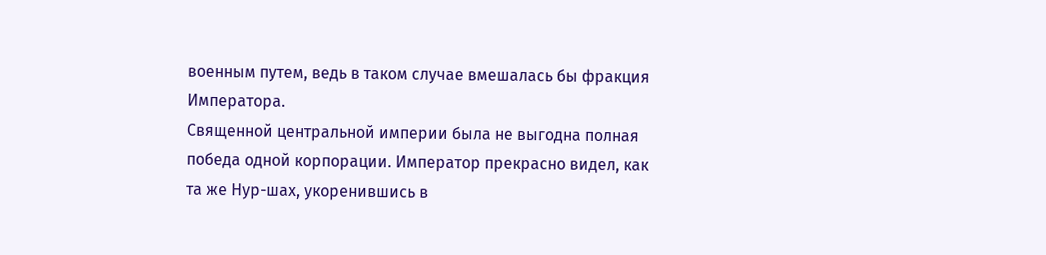военным путем, ведь в таком случае вмешалась бы фракция Императора.
Священной центральной империи была не выгодна полная победа одной корпорации. Император прекрасно видел, как та же Нур-шах, укоренившись в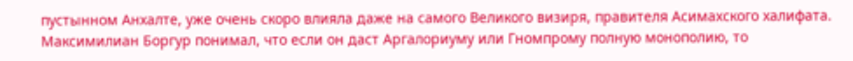пустынном Анхалте, уже очень скоро влияла даже на самого Великого визиря, правителя Асимахского халифата.
Максимилиан Боргур понимал, что если он даст Аргалориуму или Гномпрому полную монополию, то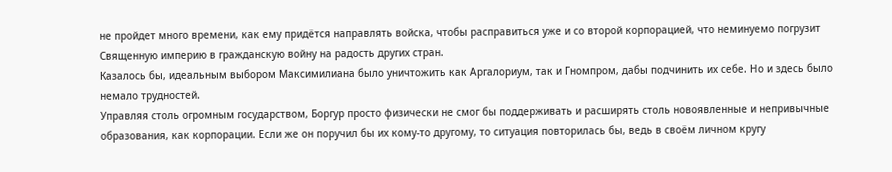не пройдет много времени, как ему придётся направлять войска, чтобы расправиться уже и со второй корпорацией, что неминуемо погрузит Священную империю в гражданскую войну на радость других стран.
Казалось бы, идеальным выбором Максимилиана было уничтожить как Аргалориум, так и Гномпром, дабы подчинить их себе. Но и здесь было немало трудностей.
Управляя столь огромным государством, Боргур просто физически не смог бы поддерживать и расширять столь новоявленные и непривычные образования, как корпорации. Если же он поручил бы их кому-то другому, то ситуация повторилась бы, ведь в своём личном кругу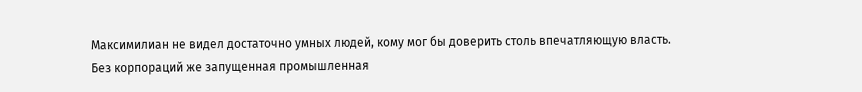Максимилиан не видел достаточно умных людей, кому мог бы доверить столь впечатляющую власть.
Без корпораций же запущенная промышленная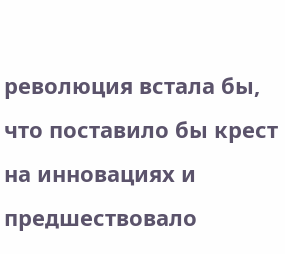революция встала бы, что поставило бы крест на инновациях и предшествовало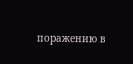поражению в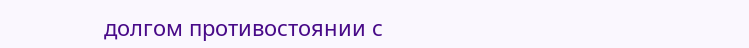долгом противостоянии с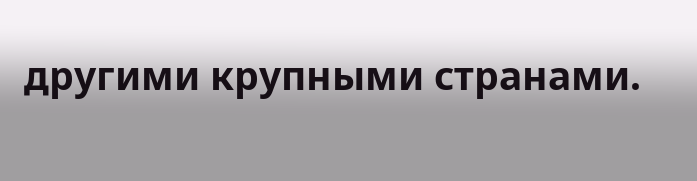другими крупными странами.